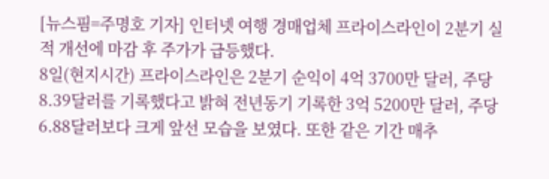[뉴스핌=주명호 기자] 인터넷 여행 경매업체 프라이스라인이 2분기 실적 개선에 마감 후 주가가 급등했다.
8일(현지시간) 프라이스라인은 2분기 순익이 4억 3700만 달러, 주당 8.39달러를 기록했다고 밝혀 전년동기 기록한 3억 5200만 달러, 주당 6.88달러보다 크게 앞선 모습을 보였다. 또한 같은 기간 매추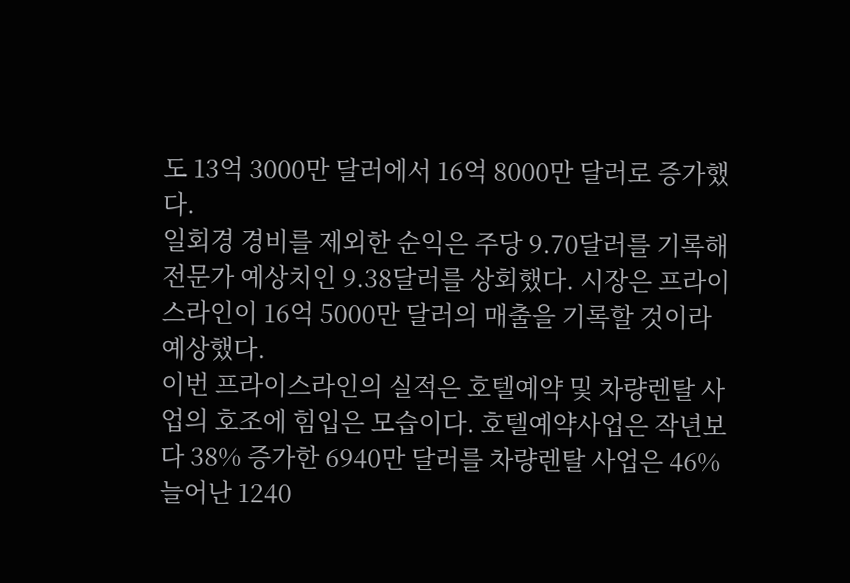도 13억 3000만 달러에서 16억 8000만 달러로 증가했다.
일회경 경비를 제외한 순익은 주당 9.70달러를 기록해 전문가 예상치인 9.38달러를 상회했다. 시장은 프라이스라인이 16억 5000만 달러의 매출을 기록할 것이라 예상했다.
이번 프라이스라인의 실적은 호텔예약 및 차량렌탈 사업의 호조에 힘입은 모습이다. 호텔예약사업은 작년보다 38% 증가한 6940만 달러를 차량렌탈 사업은 46% 늘어난 1240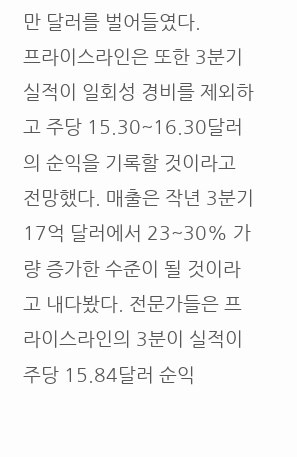만 달러를 벌어들였다.
프라이스라인은 또한 3분기 실적이 일회성 경비를 제외하고 주당 15.30~16.30달러의 순익을 기록할 것이라고 전망했다. 매출은 작년 3분기 17억 달러에서 23~30% 가량 증가한 수준이 될 것이라고 내다봤다. 전문가들은 프라이스라인의 3분이 실적이 주당 15.84달러 순익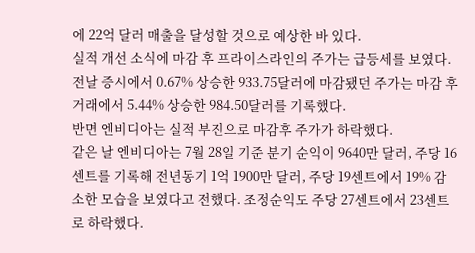에 22억 달러 매출을 달성할 것으로 예상한 바 있다.
실적 개선 소식에 마감 후 프라이스라인의 주가는 급등세를 보였다. 전날 증시에서 0.67% 상승한 933.75달러에 마감됐던 주가는 마감 후 거래에서 5.44% 상승한 984.50달러를 기록했다.
반면 엔비디아는 실적 부진으로 마감후 주가가 하락했다.
같은 날 엔비디아는 7월 28일 기준 분기 순익이 9640만 달러, 주당 16센트를 기록해 전년동기 1억 1900만 달러, 주당 19센트에서 19% 감소한 모습을 보였다고 전했다. 조정순익도 주당 27센트에서 23센트로 하락했다.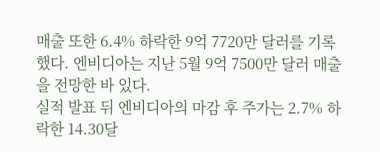매출 또한 6.4% 하락한 9억 7720만 달러를 기록했다. 엔비디아는 지난 5월 9억 7500만 달러 매출을 전망한 바 있다.
실적 발표 뒤 엔비디아의 마감 후 주가는 2.7% 하락한 14.30달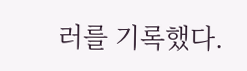러를 기록했다.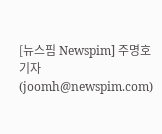[뉴스핌 Newspim] 주명호 기자 (joomh@newspim.com)